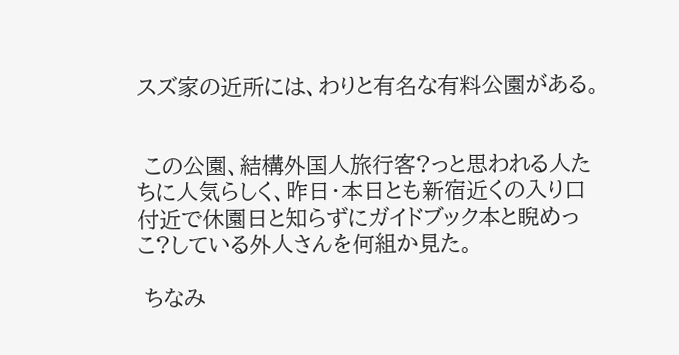スズ家の近所には、わりと有名な有料公園がある。


 この公園、結構外国人旅行客?っと思われる人たちに人気らしく、昨日・本日とも新宿近くの入り口付近で休園日と知らずにガイドブック本と睨めっこ?している外人さんを何組か見た。

 ちなみ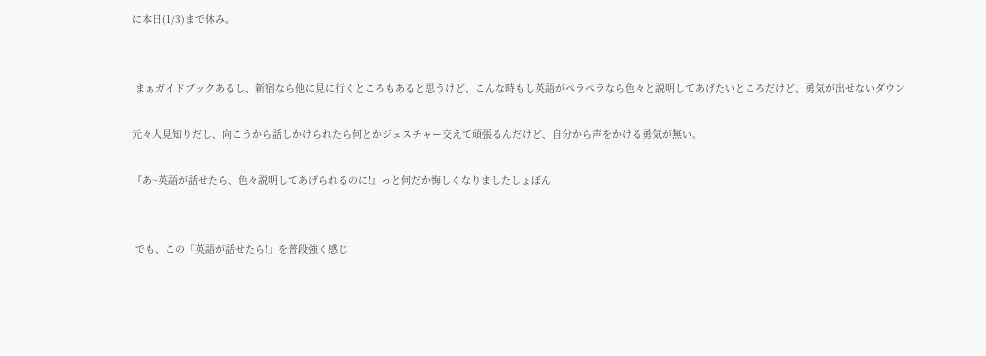に本日(1/3)まで休み。


 まぁガイドブックあるし、新宿なら他に見に行くところもあると思うけど、こんな時もし英語がペラペラなら色々と説明してあげたいところだけど、勇気が出せないダウン

元々人見知りだし、向こうから話しかけられたら何とかジェスチャー交えて頑張るんだけど、自分から声をかける勇気が無い。

『あ~英語が話せたら、色々説明してあげられるのに!』っと何だか悔しくなりましたしょぼん


 でも、この「英語が話せたら!」を普段強く感じ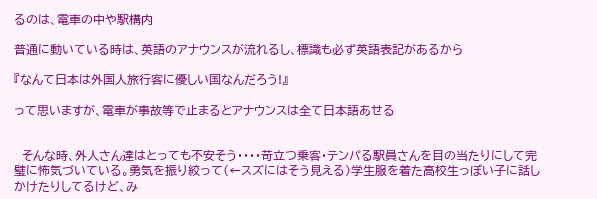るのは、電車の中や駅構内

普通に動いている時は、英語のアナウンスが流れるし、標識も必ず英語表記があるから

『なんて日本は外国人旅行客に優しい国なんだろう!』

って思いますが、電車が事故等で止まるとアナウンスは全て日本語あせる


  そんな時、外人さん達はとっても不安そう・・・・苛立つ乗客・テンパる駅員さんを目の当たりにして完璧に怖気づいている。勇気を振り絞って(←スズにはそう見える)学生服を着た高校生っぽい子に話しかけたりしてるけど、み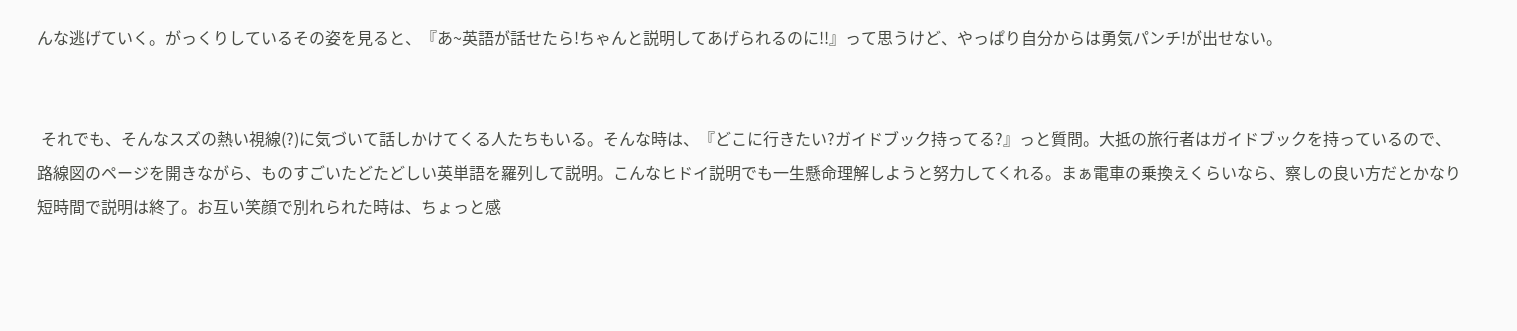んな逃げていく。がっくりしているその姿を見ると、『あ~英語が話せたら!ちゃんと説明してあげられるのに!!』って思うけど、やっぱり自分からは勇気パンチ!が出せない。


 それでも、そんなスズの熱い視線(?)に気づいて話しかけてくる人たちもいる。そんな時は、『どこに行きたい?ガイドブック持ってる?』っと質問。大抵の旅行者はガイドブックを持っているので、路線図のページを開きながら、ものすごいたどたどしい英単語を羅列して説明。こんなヒドイ説明でも一生懸命理解しようと努力してくれる。まぁ電車の乗換えくらいなら、察しの良い方だとかなり短時間で説明は終了。お互い笑顔で別れられた時は、ちょっと感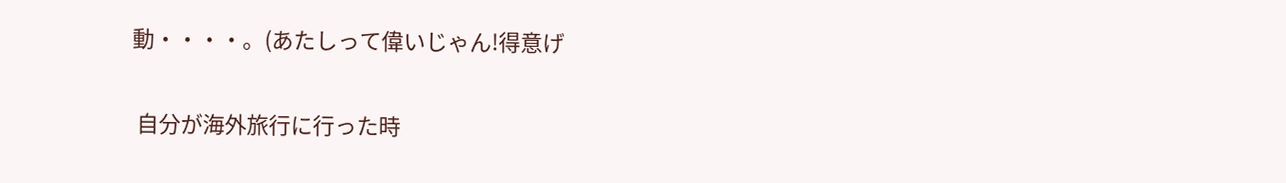動・・・・。(あたしって偉いじゃん!得意げ


 自分が海外旅行に行った時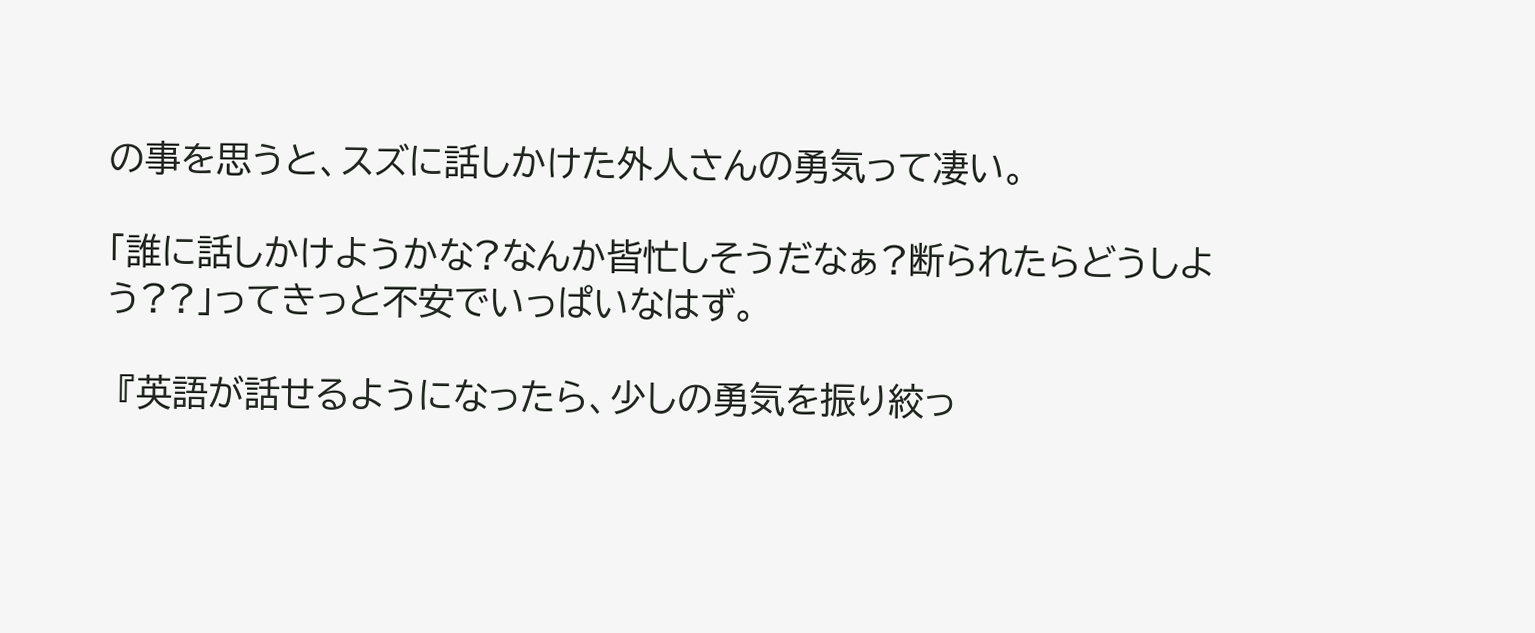の事を思うと、スズに話しかけた外人さんの勇気って凄い。

「誰に話しかけようかな?なんか皆忙しそうだなぁ?断られたらどうしよう??」ってきっと不安でいっぱいなはず。

 『英語が話せるようになったら、少しの勇気を振り絞っ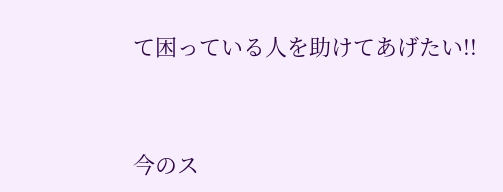て困っている人を助けてあげたい!!


今のス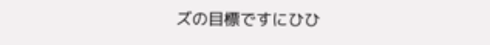ズの目標ですにひひ